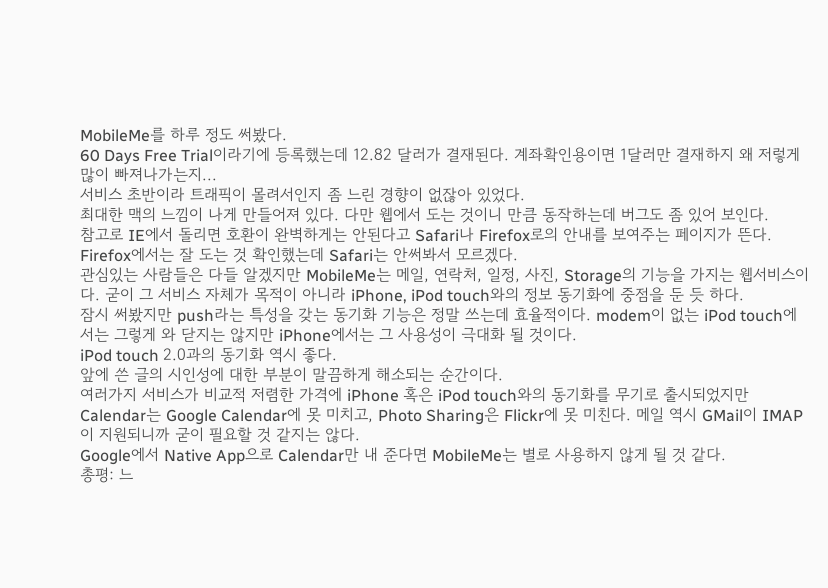MobileMe를 하루 정도 써봤다.
60 Days Free Trial이라기에 등록했는데 12.82 달러가 결재된다. 계좌확인용이면 1달러만 결재하지 왜 저렇게 많이 빠져나가는지...
서비스 초반이라 트래픽이 몰려서인지 좀 느린 경향이 없잖아 있었다.
최대한 맥의 느낌이 나게 만들어져 있다. 다만 웹에서 도는 것이니 만큼 동작하는데 버그도 좀 있어 보인다.
참고로 IE에서 돌리면 호환이 완벽하게는 안된다고 Safari나 Firefox로의 안내를 보여주는 페이지가 뜬다. Firefox에서는 잘 도는 것 확인했는데 Safari는 안써봐서 모르겠다.
관심있는 사람들은 다들 알겠지만 MobileMe는 메일, 연락처, 일정, 사진, Storage의 기능을 가지는 웹서비스이다. 굳이 그 서비스 자체가 목적이 아니라 iPhone, iPod touch와의 정보 동기화에 중점을 둔 듯 하다.
잠시 써봤지만 push라는 특성을 갖는 동기화 기능은 정말 쓰는데 효율적이다. modem이 없는 iPod touch에서는 그렇게 와 닫지는 않지만 iPhone에서는 그 사용성이 극대화 될 것이다.
iPod touch 2.0과의 동기화 역시 좋다.
앞에 쓴 글의 시인성에 대한 부분이 말끔하게 해소되는 순간이다.
여러가지 서비스가 비교적 저렴한 가격에 iPhone 혹은 iPod touch와의 동기화를 무기로 출시되었지만 Calendar는 Google Calendar에 못 미치고, Photo Sharing은 Flickr에 못 미친다. 메일 역시 GMail이 IMAP이 지원되니까 굳이 필요할 것 같지는 않다.
Google에서 Native App으로 Calendar만 내 준다면 MobileMe는 별로 사용하지 않게 될 것 같다.
총평: 느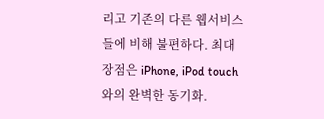리고 기존의 다른 웹서비스들에 비해 불편하다. 최대 장점은 iPhone, iPod touch와의 완벽한 동기화.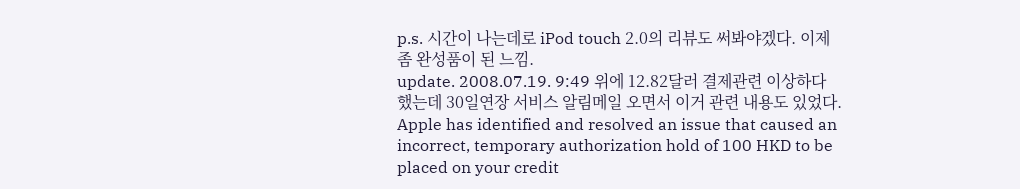p.s. 시간이 나는데로 iPod touch 2.0의 리뷰도 써봐야겠다. 이제 좀 완성품이 된 느낌.
update. 2008.07.19. 9:49 위에 12.82달러 결제관련 이상하다 했는데 30일연장 서비스 알림메일 오면서 이거 관련 내용도 있었다.
Apple has identified and resolved an issue that caused an incorrect, temporary authorization hold of 100 HKD to be placed on your credit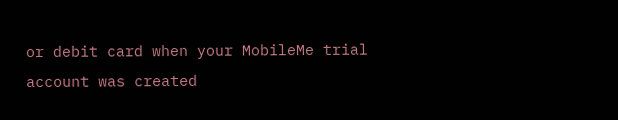or debit card when your MobileMe trial account was created